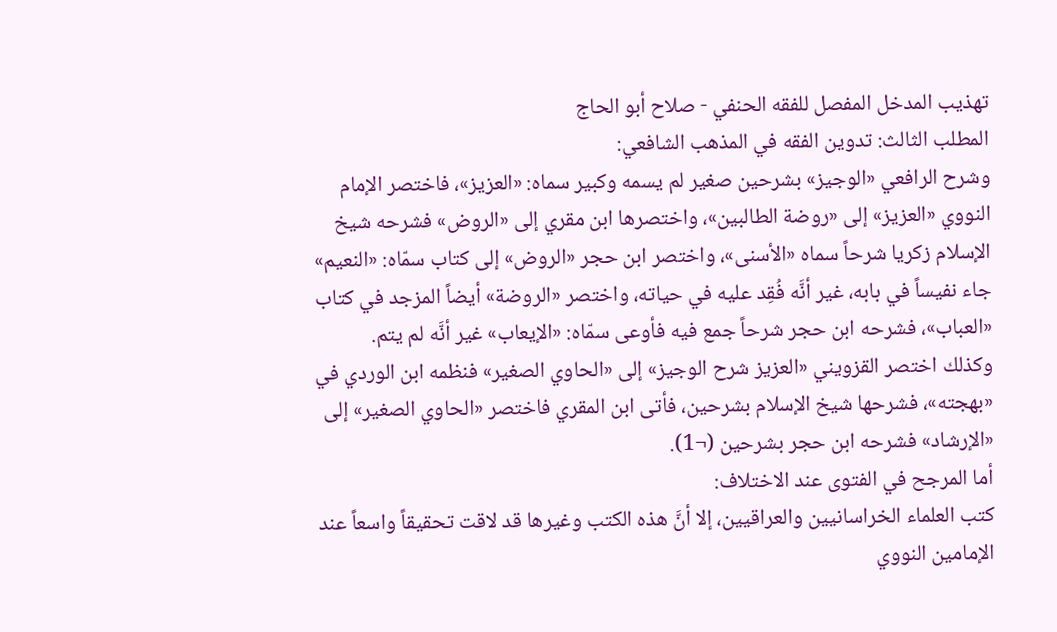تهذيب المدخل المفصل للفقه الحنفي - صلاح أبو الحاج
المطلب الثالث: تدوين الفقه في المذهب الشافعي:
وشرح الرافعي «الوجيز» بشرحين صغير لم يسمه وكبير سماه: «العزيز»، فاختصر الإمام النووي «العزيز» إلى «روضة الطالبين»، واختصرها ابن مقري إلى «الروض» فشرحه شيخ الإسلام زكريا شرحاً سماه «الأسنى»، واختصر ابن حجر «الروض» إلى كتاب سمّاه: «النعيم» جاء نفيساً في بابه، غير أنَّه فُقِد عليه في حياته، واختصر «الروضة» أيضاً المزجد في كتاب «العباب»، فشرحه ابن حجر شرحاً جمع فيه فأوعى سمّاه: «الإيعاب» غير أنَّه لم يتم.
وكذلك اختصر القزويني «العزيز شرح الوجيز» إلى «الحاوي الصغير» فنظمه ابن الوردي في «بهجته»، فشرحها شيخ الإسلام بشرحين، فأتى ابن المقري فاختصر «الحاوي الصغير» إلى «الإرشاد» فشرحه ابن حجر بشرحين (¬1).
أما المرجح في الفتوى عند الاختلاف:
كتب العلماء الخراسانيين والعراقيين، إلا أنَّ هذه الكتب وغيرها قد لاقت تحقيقاً واسعاً عند الإمامين النووي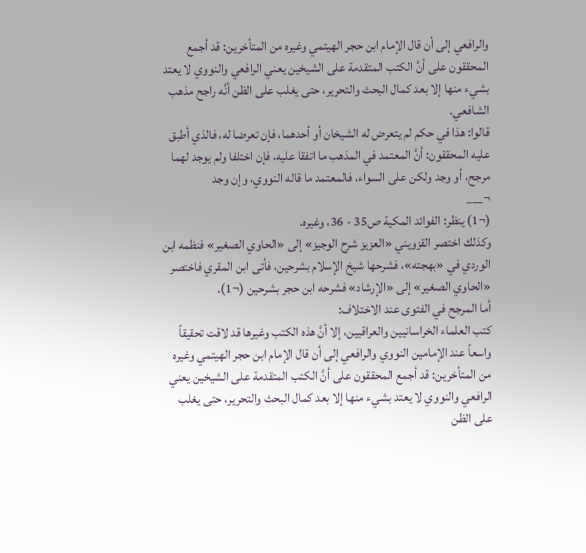والرافعي إلى أن قال الإمام ابن حجر الهيتمي وغيره من المتأخرين: قد أجمع المحققون على أنَّ الكتب المتقدمة على الشيخين يعني الرافعي والنووي لا يعتد بشيء منها إلا بعد كمال البحث والتحرير، حتى يغلب على الظن أنَّه راجح مذهب الشافعي.
قالوا: هذا في حكم لم يتعرض له الشيخان أو أحدهما، فإن تعرضا له، فالذي أطبق عليه المحققون: أنَّ المعتمد في المذهب ما اتفقا عليه، فإن اختلفا ولم يوجد لهما مرجح، أو وجد ولكن على السواء، فالمعتمد ما قاله النووي، وإن وجد
¬___
(¬1) ينظر: الفوائد المكية ص35 - 36، وغيره.
وكذلك اختصر القزويني «العزيز شرح الوجيز» إلى «الحاوي الصغير» فنظمه ابن الوردي في «بهجته»، فشرحها شيخ الإسلام بشرحين، فأتى ابن المقري فاختصر «الحاوي الصغير» إلى «الإرشاد» فشرحه ابن حجر بشرحين (¬1).
أما المرجح في الفتوى عند الاختلاف:
كتب العلماء الخراسانيين والعراقيين، إلا أنَّ هذه الكتب وغيرها قد لاقت تحقيقاً واسعاً عند الإمامين النووي والرافعي إلى أن قال الإمام ابن حجر الهيتمي وغيره من المتأخرين: قد أجمع المحققون على أنَّ الكتب المتقدمة على الشيخين يعني الرافعي والنووي لا يعتد بشيء منها إلا بعد كمال البحث والتحرير، حتى يغلب على الظن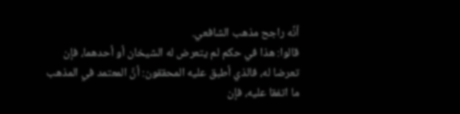أنَّه راجح مذهب الشافعي.
قالوا: هذا في حكم لم يتعرض له الشيخان أو أحدهما، فإن تعرضا له، فالذي أطبق عليه المحققون: أنَّ المعتمد في المذهب ما اتفقا عليه، فإن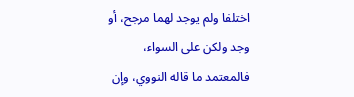اختلفا ولم يوجد لهما مرجح، أو وجد ولكن على السواء، فالمعتمد ما قاله النووي، وإن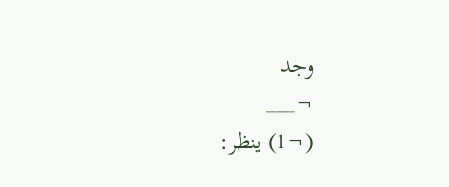وجد
¬___
(¬1) ينظر: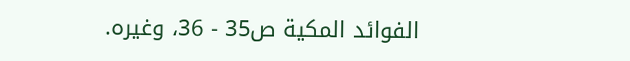الفوائد المكية ص35 - 36، وغيره.